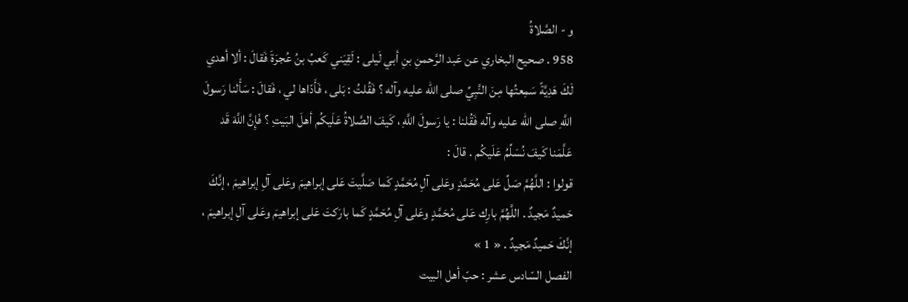و - الصَّلاةُ
958 . صحيح البخاري عن عَبد الرَّحمنِ بنِ أبي لَيلى : لَقِيَني كَعبُ بنُ عُجرَةَ فَقالَ : ألا أهدي لَكَ هَدِيَّةً سَمِعتُها مِنَ النَّبِيِّ صلى الله عليه وآله ؟ فَقُلتُ : بَلى ، فَأَدّاها لي ، فَقالَ : سَأَلنا رَسولَ اللَّهِ صلى الله عليه وآله فَقُلنا : يا رَسولَ اللَّهِ ، كَيفَ الصَّلاةُ عَلَيكُم أهلَ البَيتِ ؟ فَإِنَّ اللَّهَ قَد عَلَّمَنا كَيفَ نُسَلِّمُ عَلَيكُم . قالَ :
قولوا : اللَّهُمَّ صَلِّ عَلى مُحَمَّدٍ وعَلى آلِ مُحَمَّدٍ كَما صَلَّيتَ عَلى إبراهيمَ وعَلى آلِ إبراهيمَ ، إنَّكَ حَميدٌ مَجيدٌ . اللَّهُمَّ بارِك عَلى مُحَمَّدٍ وعَلى آلِ مُحَمَّدٍ كَما بارَكتَ عَلى إبراهيمَ وعَلى آلِ إبراهيمَ ، إنَّكَ حَميدٌ مَجيدٌ . « 1 »
الفصل السّادس عشر : حبّ أهل البيت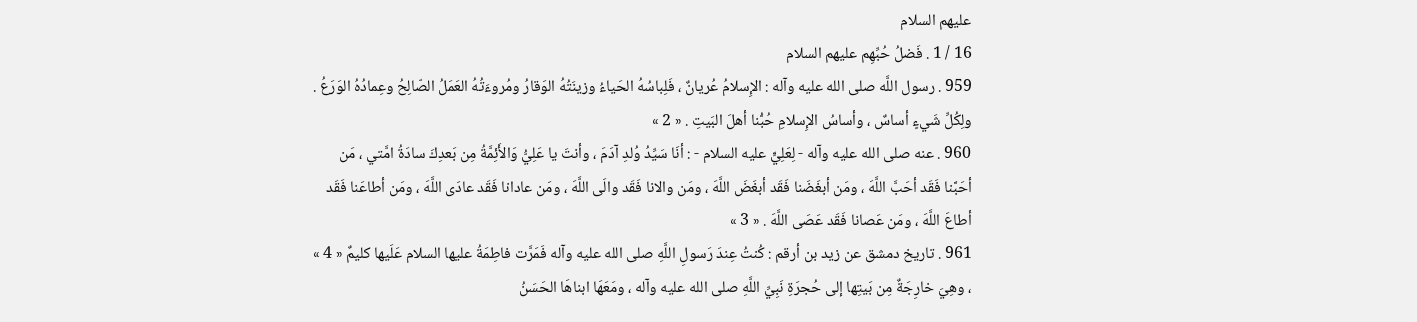عليهم السلام
16 / 1 . فَضلُ حُبِّهِم عليهم السلام
959 . رسول اللَّه صلى الله عليه وآله : الإِسلامُ عُريانٌ ، فَلِباسُهُ الحَياءُ وزينَتُهُ الوَقارُ ومُروءَتُهُ العَمَلُ الصّالِحُ وعِمادُهُ الوَرَعُ .
ولِكُلِّ شَيءٍ أساسٌ ، وأساسُ الإِسلامِ حُبُّنا أهلَ البَيتِ . « 2 »
960 . عنه صلى الله عليه وآله - لِعَلِيٍّ عليه السلام - : أنَا سَيِّدُ وُلدِ آدَمَ ، وأنتَ يا عَلِيُّ وَالأَئِمَّةُ مِن بَعدِكَ سادَةُ امَّتي ، مَن أحَبَّنا فَقَد أحَبَّ اللَّهَ ، ومَن أبغَضَنا فَقَد أبغَضَ اللَّهَ ، ومَن والانا فَقَد والَى اللَّهَ ، ومَن عادانا فَقَد عادَى اللَّهَ ، ومَن أطاعَنا فَقَد أطاعَ اللَّهَ ، ومَن عَصانا فَقَد عَصَى اللَّهَ . « 3 »
961 . تاريخ دمشق عن زيد بن أرقم : كُنتُ عِندَ رَسولِ اللَّهِ صلى الله عليه وآله فَمَرَّت فاطِمَةُ عليها السلام عَلَيها كليمٌ « 4 » ، وهِيَ خارِجَةٌ مِن بَيتِها إلى حُجرَةِ نَبِيِّ اللَّهِ صلى الله عليه وآله ، ومَعَهَا ابناهَا الحَسَنُ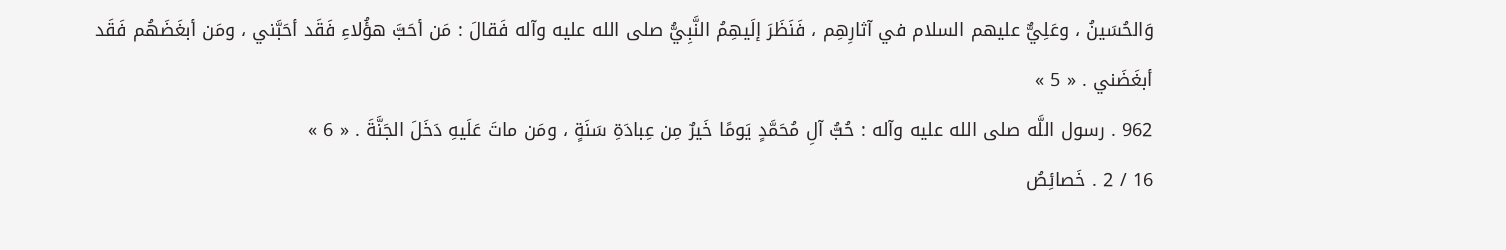وَالحُسَينُ ، وعَلِيٌّ عليهم السلام في آثارِهِم ، فَنَظَرَ إلَيهِمُ النَّبِيُّ صلى الله عليه وآله فَقالَ : مَن أحَبَّ هؤُلاءِ فَقَد أحَبَّني ، ومَن أبغَضَهُم فَقَد أبغَضَني . « 5 »
962 . رسول اللَّه صلى الله عليه وآله : حُبُّ آلِ مُحَمَّدٍ يَومًا خَيرٌ مِن عِبادَةِ سَنَةٍ ، ومَن ماتَ عَلَيهِ دَخَلَ الجَنَّةَ . « 6 »
16 / 2 . خَصائِصُ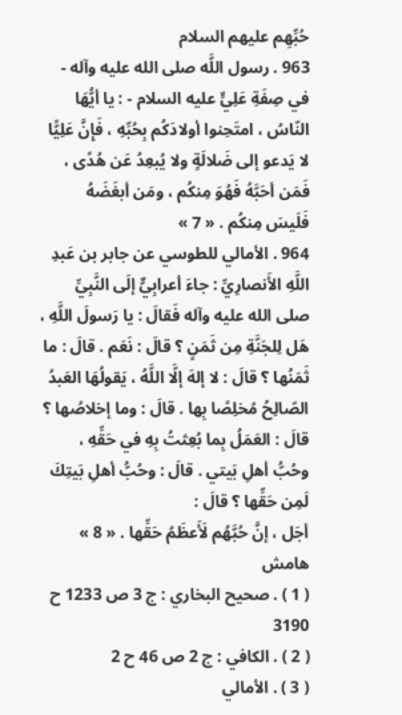حُبِّهِم عليهم السلام
963 . رسول اللَّه صلى الله عليه وآله - في صِفَةِ عَلِيٍّ عليه السلام - : يا أيُّهَا النّاسُ ، امتَحِنوا أولادَكُم بِحُبِّهِ ، فَإِنَّ عَلِيًّا لا يَدعو إلى ضَلالَةٍ ولا يُبعِدُ عَن هُدًى ، فَمَن أحَبَّهُ فَهُوَ مِنكُم ، ومَن أبغَضَهُ فَلَيسَ مِنكُم . « 7 »
964 . الأمالي للطوسي عن جابر بن عَبدِ اللَّهِ الأَنصارِيِّ : جاءَ أعرابِيٌّ إلَى النَّبِيِّ صلى الله عليه وآله فَقالَ : يا رَسولَ اللَّهِ ، هَل لِلجَنَّةِ مِن ثَمَنٍ ؟ قالَ : نَعَم . قالَ : ما ثَمَنُها ؟ قالَ : لا إلهَ إلَّا اللَّهُ ، يَقولُهَا العَبدُ الصّالِحُ مُخلِصًا بِها . قالَ : وما إخلاصُها ؟ قالَ : العَمَلُ بِما بُعِثتُ بِهِ في حَقِّهِ ، وحُبُّ أهلِ بَيتي . قالَ : وحُبُّ أهلِ بَيتِكَ لَمِن حَقِّها ؟ قالَ :
أجَل ، إنَّ حُبَّهُم لَأَعظَمُ حَقِّها . « 8 »
هامش
( 1 ) . صحيح البخاري : ج 3 ص 1233 ح 3190
( 2 ) . الكافي : ج 2 ص 46 ح 2
( 3 ) . الأمالي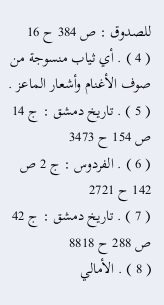للصدوق : ص 384 ح 16
( 4 ) . أي ثياب منسوجة من صوف الأغنام وأشعار الماعز .
( 5 ) . تاريخ دمشق : ج 14 ص 154 ح 3473
( 6 ) . الفردوس : ج 2 ص 142 ح 2721
( 7 ) . تاريخ دمشق : ج 42 ص 288 ح 8818
( 8 ) . الأمالي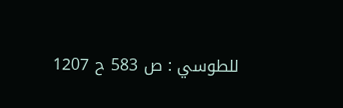للطوسي : ص 583 ح 1207